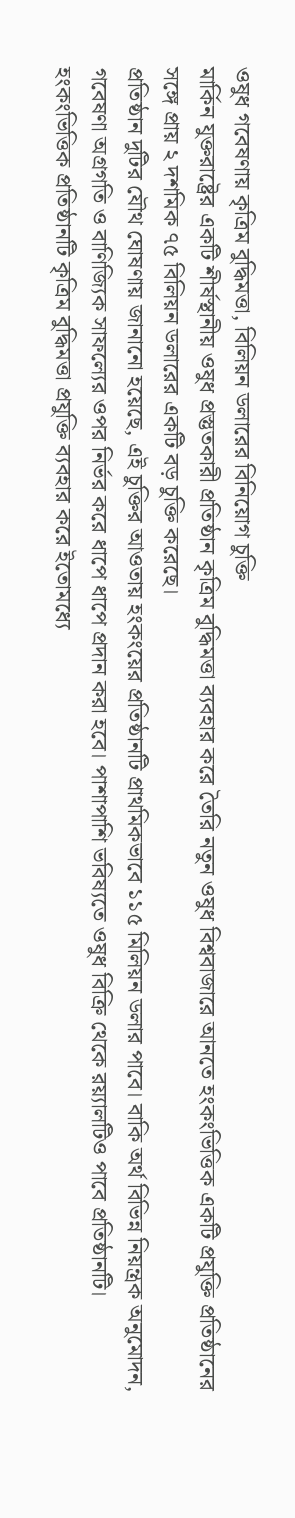ওষুধ গবেষণায় কৃত্রিম বুদ্ধিমত্তা, বিলিয়ন ডলারের বিনিয়োগ চুক্তি
মার্কিন যুক্তরাষ্ট্রের একটি শীর্ষস্থানীয় ওষুধ প্রস্তুতকারী প্রতিষ্ঠান কৃত্রিম বুদ্ধিমত্তা ব্যবহার করে তৈরি নতুন ওষুধ বিশ্ববাজারে আনতে হংকংভিত্তিক একটি প্রযুক্তি প্রতিষ্ঠানের সঙ্গে প্রায় ২ দশমিক ৭৫ বিলিয়ন ডলারের একটি বড় চুক্তি করেছে।
প্রতিষ্ঠান দুটির যৌথ ঘোষণায় জানানো হয়েছে, এই চুক্তির আওতায় হংকংয়ের প্রতিষ্ঠানটি প্রাথমিকভাবে ১১৫ মিলিয়ন ডলার পাবে। বাকি অর্থ বিভিন্ন নিয়ন্ত্রক অনুমোদন, গবেষণা অগ্রগতি ও বাণিজ্যিক সাফল্যের ওপর নির্ভর করে ধাপে ধাপে প্রদান করা হবে। পাশাপাশি ভবিষ্যতে ওষুধ বিক্রি থেকে রয়্যালটিও পাবে প্রতিষ্ঠানটি।
হংকংভিত্তিক প্রতিষ্ঠানটি কৃত্রিম বুদ্ধিমত্তা প্রযুক্তি ব্যবহার করে ইতোমধ্যে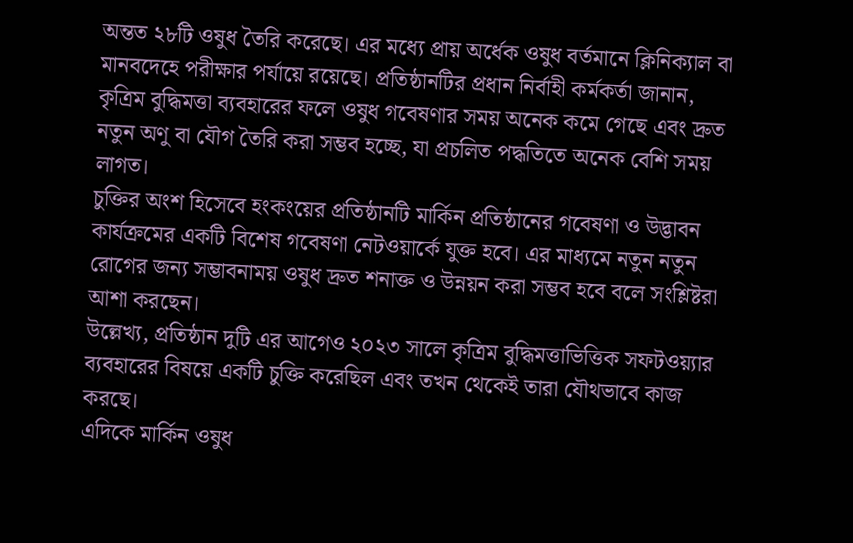অন্তত ২৮টি ওষুধ তৈরি করেছে। এর মধ্যে প্রায় অর্ধেক ওষুধ বর্তমানে ক্লিনিক্যাল বা মানবদেহে পরীক্ষার পর্যায়ে রয়েছে। প্রতিষ্ঠানটির প্রধান নির্বাহী কর্মকর্তা জানান, কৃত্রিম বুদ্ধিমত্তা ব্যবহারের ফলে ওষুধ গবেষণার সময় অনেক কমে গেছে এবং দ্রুত নতুন অণু বা যৌগ তৈরি করা সম্ভব হচ্ছে, যা প্রচলিত পদ্ধতিতে অনেক বেশি সময় লাগত।
চুক্তির অংশ হিসেবে হংকংয়ের প্রতিষ্ঠানটি মার্কিন প্রতিষ্ঠানের গবেষণা ও উদ্ভাবন কার্যক্রমের একটি বিশেষ গবেষণা নেটওয়ার্কে যুক্ত হবে। এর মাধ্যমে নতুন নতুন রোগের জন্য সম্ভাবনাময় ওষুধ দ্রুত শনাক্ত ও উন্নয়ন করা সম্ভব হবে বলে সংশ্লিষ্টরা আশা করছেন।
উল্লেখ্য, প্রতিষ্ঠান দুটি এর আগেও ২০২৩ সালে কৃত্রিম বুদ্ধিমত্তাভিত্তিক সফটওয়্যার ব্যবহারের বিষয়ে একটি চুক্তি করেছিল এবং তখন থেকেই তারা যৌথভাবে কাজ করছে।
এদিকে মার্কিন ওষুধ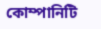কোম্পানিটি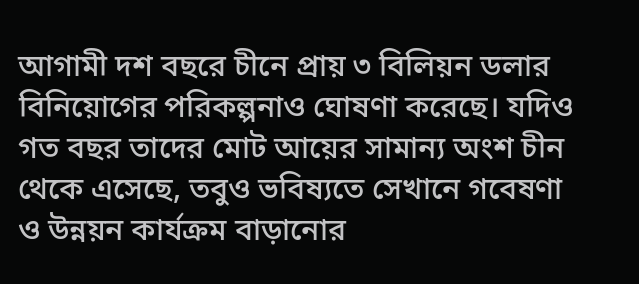আগামী দশ বছরে চীনে প্রায় ৩ বিলিয়ন ডলার বিনিয়োগের পরিকল্পনাও ঘোষণা করেছে। যদিও গত বছর তাদের মোট আয়ের সামান্য অংশ চীন থেকে এসেছে, তবুও ভবিষ্যতে সেখানে গবেষণা ও উন্নয়ন কার্যক্রম বাড়ানোর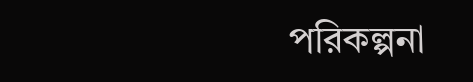পরিকল্পনা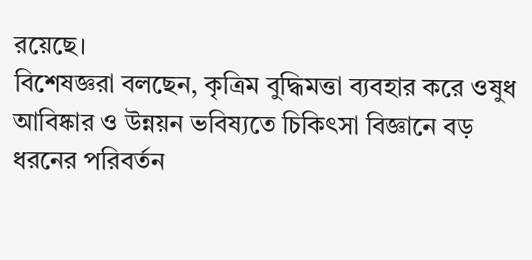রয়েছে।
বিশেষজ্ঞরা বলছেন, কৃত্রিম বুদ্ধিমত্তা ব্যবহার করে ওষুধ আবিষ্কার ও উন্নয়ন ভবিষ্যতে চিকিৎসা বিজ্ঞানে বড় ধরনের পরিবর্তন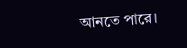আনতে পারে।